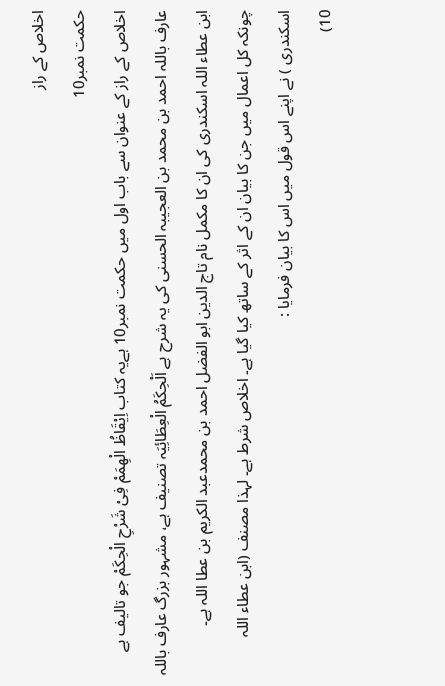اخلاص کے راز
حکمت نمبر10
اخلاص کے راز کے عنوان سے باب اول میں حکمت نمبر10 ہےیہ کتاب اِیْقَاظُ الْھِمَمْ فِیْ شَرْحِ الْحِکَمْ جو تالیف ہے عارف باللہ احمد بن محمد بن العجیبہ الحسنی کی یہ شرح ہے اَلْحِکَمُ الْعِطَائِیَہ تصنیف ہے، مشہور بزرگ عارف باللہ ابن عطاء اللہ اسکندری کی ان کا مکمل نام تاج الدین ابو الفضل احمد بن محمدعبد الکریم بن عطا اللہ ہے۔
چونکہ کل اعمال میں جن کا بیان ان کے اثر کے ساتھ کیا گیا ہے۔ اخلاص شرط ہے۔ لہذا مصنف (ابن عطاء اللہ اسکندری ) نے اپنے اس قول میں اس کا بیان فرمایا :
10)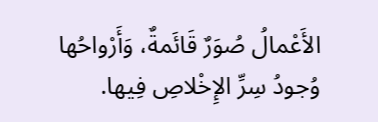الأَعْمالُ صُوَرٌ قَائَمةٌ، وَأَرْواحُها وُجودُ سِرِّ الإِخْلاصِ فِيها.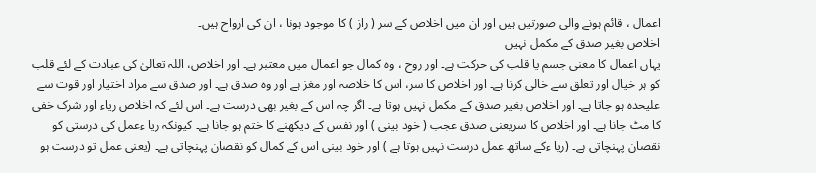اعمال ، قائم ہونے والی صورتیں ہیں اور ان میں اخلاص کے سر ( راز ) کا موجود ہونا ، ان کی ارواح ہیں۔
اخلاص بغیر صدق کے مکمل نہیں
یہاں اعمال کا معنی جسم یا قلب کی حرکت ہے۔ اور روح ، وہ کمال جو اعمال میں معتبر ہے۔ اور اخلاص، اللہ تعالیٰ کی عبادت کے لئے قلب کو ہر خیال اور تعلق سے خالی کرنا ہے۔ اور اخلاص کا سر، اس کا خلاصہ اور مغز ہے اور وہ صدق ہے۔ اور صدق سے مراد اختیار اور قوت سے علیحدہ ہو جاتا ہے۔ اور اخلاص بغیر صدق کے مکمل نہیں ہوتا ہے۔ اگر چہ اس کے بغیر بھی درست ہے۔ اس لئے کہ اخلاص ریاء اور شرک خفی کا مٹ جانا ہے۔ اور اخلاص کا سریعنی صدق عجب ( خود بینی ) اور نفس کے دیکھنے کا ختم ہو جانا ہے۔ کیونکہ ریا ءعمل کی درستی کو نقصان پہنچاتی ہے۔ (ریا ءکے ساتھ عمل درست نہیں ہوتا ہے ) اور خود بینی اس کے کمال کو نقصان پہنچاتی ہے۔ (یعنی عمل تو درست ہو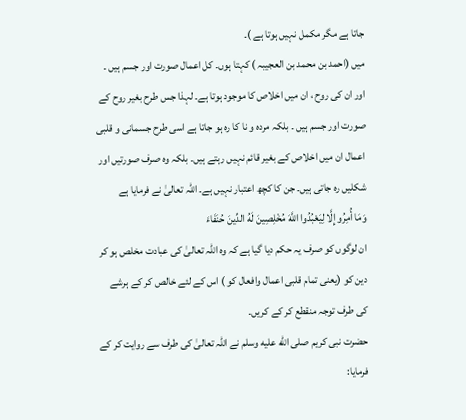جاتا ہے مگر مکمل نہیں ہوتا ہے )۔
میں (احمد بن محمد بن العجیبہ ) کہتا ہوں۔ کل اعمال صورت اور جسم ہیں ۔ اور ان کی روح ، ان میں اخلاص کا موجود ہوتا ہے۔ لہذا جس طرح بغیر روح کے صورت اور جسم ہیں ۔ بلکہ مردہ و نا کا رہ ہو جاتا ہے اسی طرح جسمانی و قلبی اعمال ان میں اخلاص کے بغیر قائم نہیں رہتے ہیں۔ بلکہ وہ صرف صورتیں اور شکلیں رہ جاتی ہیں۔ جن کا کچھ اعتبار نہیں ہے۔ اللہ تعالیٰ نے فرمایا ہے
وَمَا أُمِرُو إِلَّا لِيَعْبُدُوا اللَّهَ مُخْلِصِينَ لَهُ الدِّينَ حُنَفَاءَ
ان لوگوں کو صرف یہ حکم دیا گیا ہے کہ وہ اللہ تعالیٰ کی عبادت مخلص ہو کر دین کو (یعنی تمام قلبی اعمال وافعال کو ) اس کے لئے خالص کر کے ہرشے کی طرف توجہ منقطع کر کے کریں۔
حضرت نبی کریم صلى الله عليه وسلم نے اللہ تعالیٰ کی طرف سے روایت کر کے فرمایا: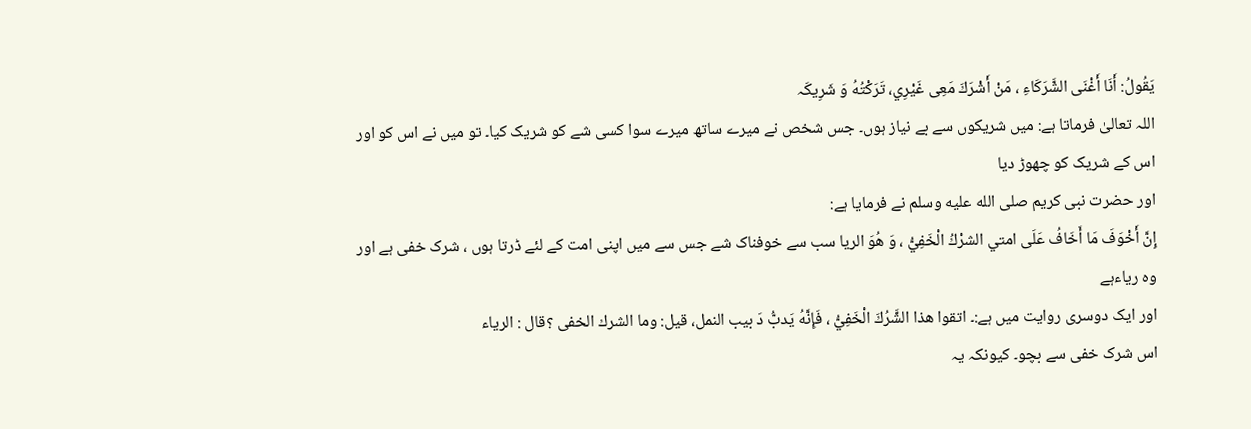يَقُولُ: أَنَا أَغْنَى الشَّرَكَاءِ ، مَنْ أَشْرَكَ مَعِى غَيْرِي، تَرَكْتُهُ وَ شَرِيكَہ
اللہ تعالیٰ فرماتا ہے: میں شریکوں سے بے نیاز ہوں۔ جس شخص نے میرے ساتھ میرے سوا کسی شے کو شریک کیا۔ تو میں نے اس کو اور اس کے شریک کو چھوڑ دیا
اور حضرت نبی کریم صلى الله عليه وسلم نے فرمایا ہے:
إِنَّ أَخْوَفَ مَا أَخَافُ عَلَى امتي الشرْكُ الْخَفِيُّ ، وَ هُوَ الریا سب سے خوفناک شے جس سے میں اپنی امت کے لئے ڈرتا ہوں ، شرک خفی ہے اور وہ ریاءہے
اور ایک دوسری روایت میں ہے:۔ اتقوا هذا الشَّرُكَ الْخَفِيُّ ، فَإِنَّهُ يَدبُّ دَ بیب النمل، قيل: وما الشرك الخفی ؟قال : الرياء
اس شرک خفی سے بچو۔ کیونکہ یہ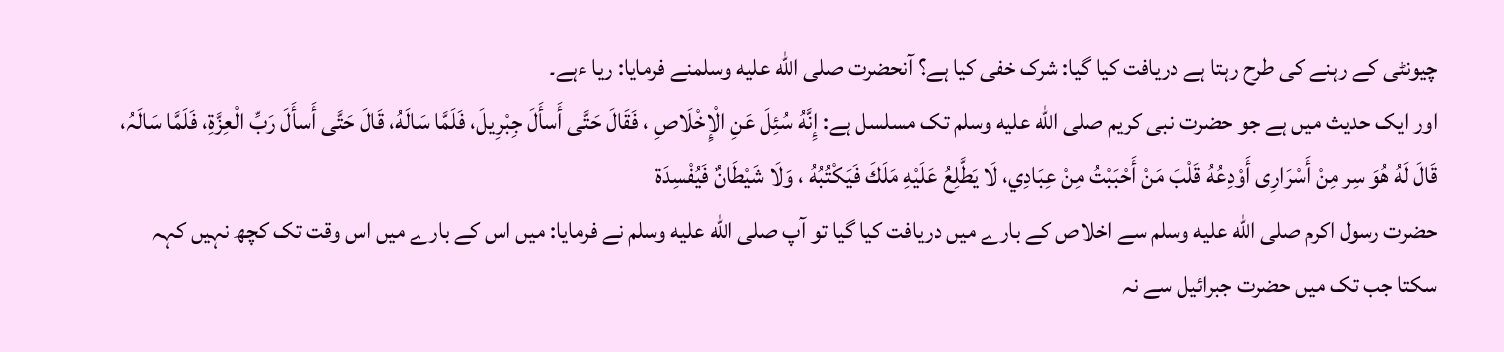چیونٹی کے رہنے کی طرح رہتا ہے دریافت کیا گیا: شرک خفی کیا ہے؟ آنحضرت صلى الله عليه وسلمنے فرمایا: ریا ءہے۔
اور ایک حدیث میں ہے جو حضرت نبی کریم صلى الله عليه وسلم تک مسلسل ہے: إِنَّهُ سُئِلَ عَنِ الْإِخْلَاصِ ، فَقَالَ حَتَّى أَسأَلَ جِبْرِيلَ، فَلَمَّا سَالَهُ، قَالَ حَتَّى أَسأَلَ رَبِّ الْعِزَّةِ، فَلَمَّا سَالَہُ، قَالَ لَهُ هُوَ سِر مِنْ أَسْرَارِى أَوْدِعُهُ قَلْبَ مَنْ أَحْبَبْتُ مِنْ عِبَادِي، لَا يَطَّلِعُ عَلَيْهِ مَلَكَ فَيَكْتُبُهُ ، وَلَا شَيْطَانٌ فَيُفْسِدَة
حضرت رسول اکرم صلى الله عليه وسلم سے اخلاص کے بارے میں دریافت کیا گیا تو آپ صلى الله عليه وسلم نے فرمایا: میں اس کے بارے میں اس وقت تک کچھ نہیں کہہ سکتا جب تک میں حضرت جبرائیل سے نہ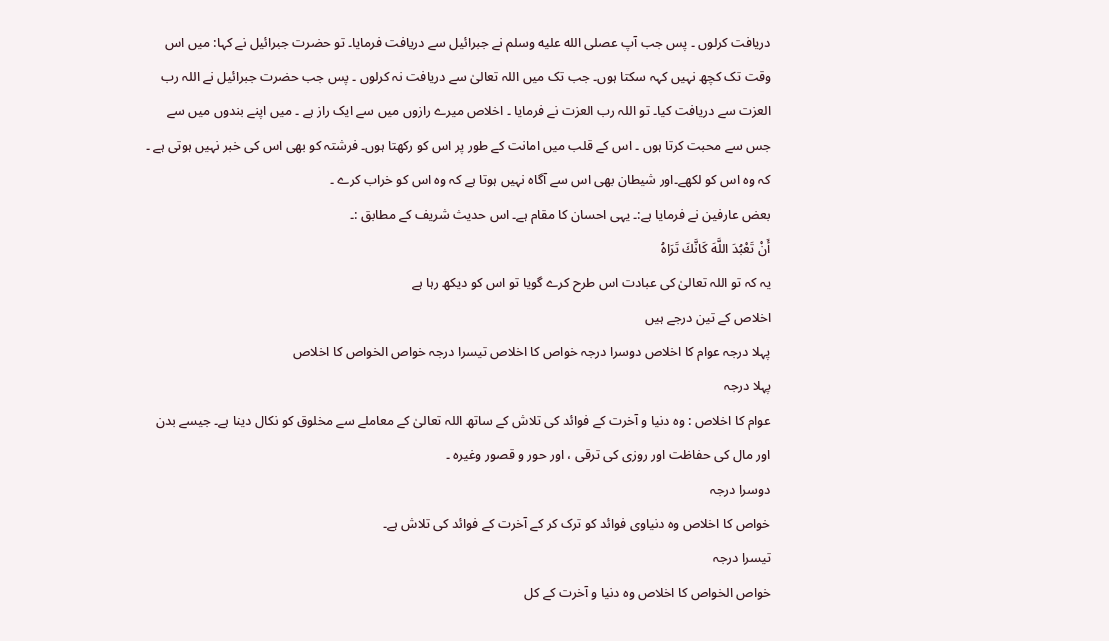دریافت کرلوں ۔ پس جب آپ عصلى الله عليه وسلم نے جبرائیل سے دریافت فرمایا۔ تو حضرت جبرائیل نے کہا: میں اس وقت تک کچھ نہیں کہہ سکتا ہوں۔ جب تک میں اللہ تعالیٰ سے دریافت نہ کرلوں ۔ پس جب حضرت جبرائیل نے اللہ رب العزت سے دریافت کیا۔ تو اللہ رب العزت نے فرمایا ۔ اخلاص میرے رازوں میں سے ایک راز ہے ۔ میں اپنے بندوں میں سے جس سے محبت کرتا ہوں ۔ اس کے قلب میں امانت کے طور پر اس کو رکھتا ہوں۔ فرشتہ کو بھی اس کی خبر نہیں ہوتی ہے ۔ کہ وہ اس کو لکھے۔اور شیطان بھی اس سے آگاہ نہیں ہوتا ہے کہ وہ اس کو خراب کرے ۔
بعض عارفین نے فرمایا ہے:۔ یہی احسان کا مقام ہے۔ اس حدیث شریف کے مطابق :۔
أَنْ تَعْبُدَ اللَّهَ كَانَّكَ تَرَاهُ
یہ کہ تو اللہ تعالیٰ کی عبادت اس طرح کرے گویا تو اس کو دیکھ رہا ہے
اخلاص کے تین درجے ہیں
پہلا درجہ عوام کا اخلاص دوسرا درجہ خواص کا اخلاص تیسرا درجہ خواص الخواص کا اخلاص
پہلا درجہ
عوام کا اخلاص : وہ دنیا و آخرت کے فوائد کی تلاش کے ساتھ اللہ تعالیٰ کے معاملے سے مخلوق کو نکال دینا ہے۔ جیسے بدن اور مال کی حفاظت اور روزی کی ترقی ، اور حور و قصور وغیرہ ۔
دوسرا درجہ
خواص کا اخلاص وہ دنیاوی فوائد کو ترک کر کے آخرت کے فوائد کی تلاش ہے۔
تیسرا درجہ
خواص الخواص کا اخلاص وہ دنیا و آخرت کے کل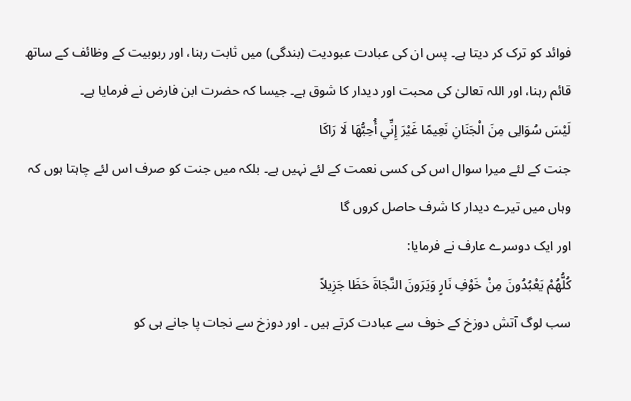فوائد کو ترک کر دیتا ہے۔ پس ان کی عبادت عبودیت (بندگی) میں ثابت رہنا، اور ربوبیت کے وظائف کے ساتھ قائم رہنا، اور اللہ تعالیٰ کی محبت اور دیدار کا شوق ہے۔ جیسا کہ حضرت ابن فارض نے فرمایا ہے۔
لَيْسَ سُوَالِى مِنَ الْجَنَانِ نَعِيمًا غَيْرَ إِنِّي أُحِبُّهَا لَا رَاكَا
جنت کے لئے میرا سوال اس کی کسی نعمت کے لئے نہیں ہے۔ بلکہ میں جنت کو صرف اس لئے چاہتا ہوں کہ وہاں میں تیرے دیدار کا شرف حاصل کروں گا
اور ایک دوسرے عارف نے فرمایا:
كُلُّهُمْ يَعْبُدُونَ مِنْ خَوْفِ نَارٍ وَيَرَونَ النَّجَاةَ حَظَا جَزِيلاً
سب لوگ آتش دوزخ کے خوف سے عبادت کرتے ہیں ۔ اور دوزخ سے نجات پا جانے ہی کو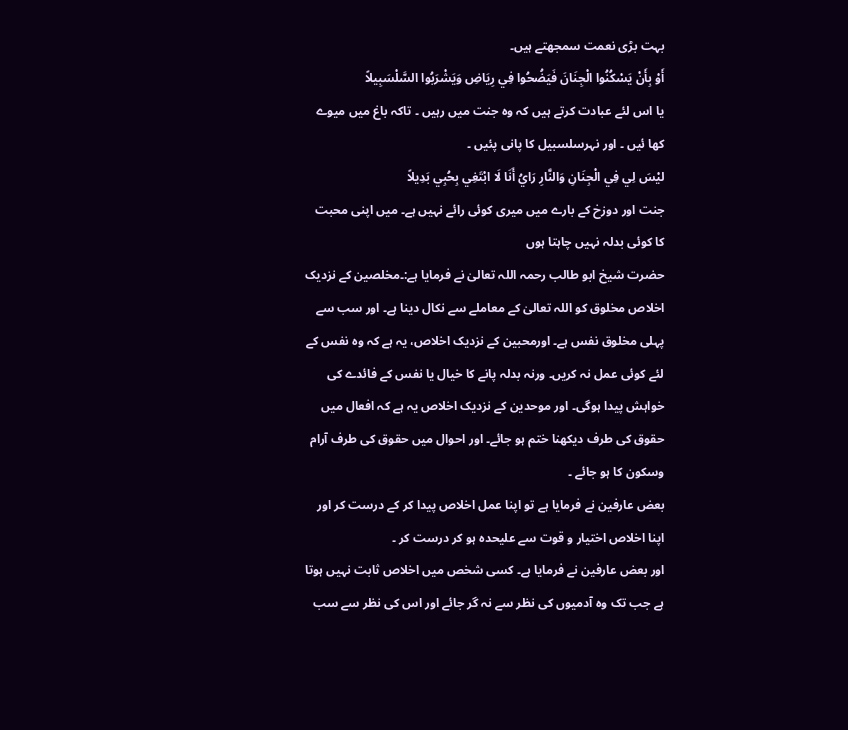بہت بڑی نعمت سمجھتے ہیں۔
أَوْ بِأَنْ يَسْكُنُوا الْجِنَانَ فَيَضُحُوا فِي رِيَاضِ وَيَشْرَبُوا السَّلْسَبِيلاً
یا اس لئے عبادت کرتے ہیں کہ وہ جنت میں رہیں ۔ تاکہ باغ میں میوے کھا ئیں ۔ اور نہرسلسبیل کا پانی پئیں ۔
ليْسَ لِي فِي الْجِنَانِ وَالنَّارِ رَايُ أَنَا لَا ابْتَغِي بِحُبِي بَدِيلاً
جنت اور دوزخ کے بارے میں میری کوئی رائے نہیں ہے۔ میں اپنی محبت کا کوئی بدلہ نہیں چاہتا ہوں
حضرت شیخ ابو طالب رحمہ اللہ تعالیٰ نے فرمایا ہے:۔مخلصین کے نزدیک اخلاص مخلوق کو اللہ تعالیٰ کے معاملے سے نکال دینا ہے۔ اور سب سے پہلی مخلوق نفس ہے۔ اورمحبین کے نزدیک اخلاص، یہ ہے کہ وہ نفس کے لئے کوئی عمل نہ کریں۔ ورنہ بدلہ پانے کا خیال یا نفس کے فائدے کی خواہش پیدا ہوگی۔ اور موحدین کے نزدیک اخلاص یہ ہے کہ افعال میں حقوق کی طرف دیکھنا ختم ہو جائے۔ اور احوال میں حقوق کی طرف آرام وسکون کا ہو جائے ۔
بعض عارفین نے فرمایا ہے تو اپنا عمل اخلاص پیدا کر کے درست کر اور اپنا اخلاص اختیار و قوت سے علیحدہ ہو کر درست کر ۔
اور بعض عارفین نے فرمایا ہے۔ کسی شخص میں اخلاص ثابت نہیں ہوتا ہے جب تک وہ آدمیوں کی نظر سے نہ گر جائے اور اس کی نظر سے سب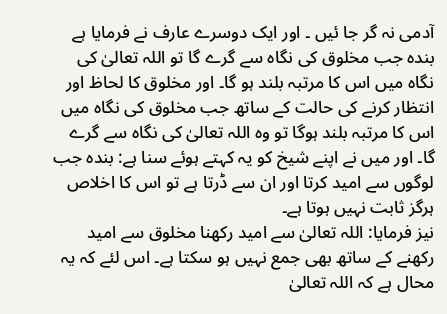آدمی نہ گر جا ئیں ۔ اور ایک دوسرے عارف نے فرمایا ہے بندہ جب مخلوق کی نگاہ سے گرے گا تو اللہ تعالیٰ کی نگاہ میں اس کا مرتبہ بلند ہو گا۔ اور مخلوق کا لحاظ اور انتظار کرنے کی حالت کے ساتھ جب مخلوق کی نگاہ میں اس کا مرتبہ بلند ہوگا تو وہ اللہ تعالیٰ کی نگاہ سے گرے گا۔ اور میں نے اپنے شیخ کو یہ کہتے ہوئے سنا ہے: بندہ جب لوگوں سے امید کرتا اور ان سے ڈرتا ہے تو اس کا اخلاص ہرگز ثابت نہیں ہوتا ہے۔
نیز فرمایا: اللہ تعالیٰ سے امید رکھنا مخلوق سے امید رکھنے کے ساتھ بھی جمع نہیں ہو سکتا ہے۔ اس لئے کہ یہ محال ہے کہ اللہ تعالیٰ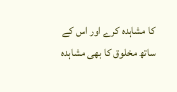کا مشاہدہ کرے اور اس کے ساتھ مخلوق کا بھی مشاہدہ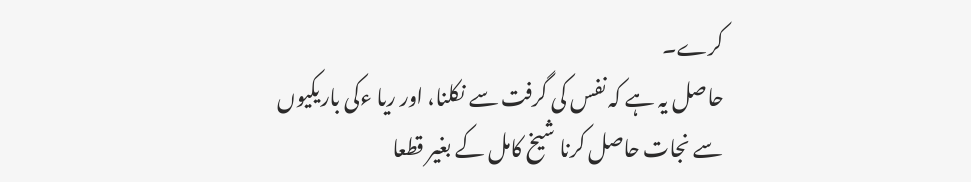کرے۔
حاصل یہ ہے کہ نفس کی گرفت سے نکلنا، اور ریا ءکی باریکیوں سے نجات حاصل کرنا شیخ کامل کے بغیر قطعا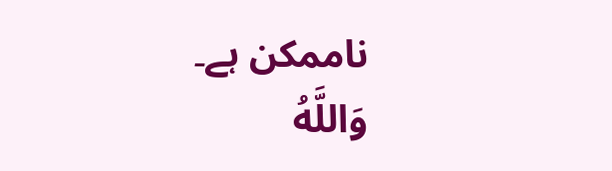ناممکن ہے۔ وَاللَّهُ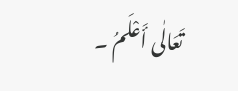تَعَالٰی أَعْلَمُ ۔